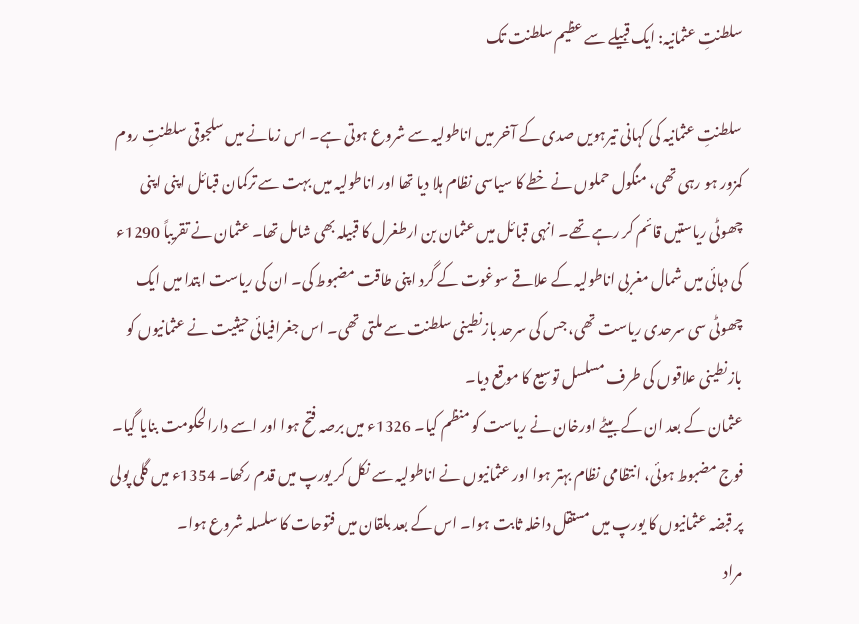سلطنتِ عثمانیہ: ایک قبیلے سے عظیم سلطنت تک

سلطنتِ عثمانیہ کی کہانی تیرہویں صدی کے آخر میں اناطولیہ سے شروع ہوتی ہے۔ اس زمانے میں سلجوقی سلطنتِ روم کمزور ہو رہی تھی، منگول حملوں نے خطے کا سیاسی نظام ہلا دیا تھا اور اناطولیہ میں بہت سے ترکمان قبائل اپنی اپنی چھوٹی ریاستیں قائم کر رہے تھے۔ انہی قبائل میں عثمان بن ارطغرل کا قبیلہ بھی شامل تھا۔ عثمان نے تقریباً 1290ء کی دہائی میں شمال مغربی اناطولیہ کے علاقے سوغوت کے گرد اپنی طاقت مضبوط کی۔ ان کی ریاست ابتدا میں ایک چھوٹی سی سرحدی ریاست تھی، جس کی سرحد بازنطینی سلطنت سے ملتی تھی۔ اس جغرافیائی حیثیت نے عثمانیوں کو بازنطینی علاقوں کی طرف مسلسل توسیع کا موقع دیا۔
عثمان کے بعد ان کے بیٹے اورخان نے ریاست کو منظم کیا۔ 1326ء میں برصہ فتح ہوا اور اسے دارالحکومت بنایا گیا۔ فوج مضبوط ہوئی، انتظامی نظام بہتر ہوا اور عثمانیوں نے اناطولیہ سے نکل کر یورپ میں قدم رکھا۔ 1354ء میں گلی پولی پر قبضہ عثمانیوں کا یورپ میں مستقل داخلہ ثابت ہوا۔ اس کے بعد بلقان میں فتوحات کا سلسلہ شروع ہوا۔
مراد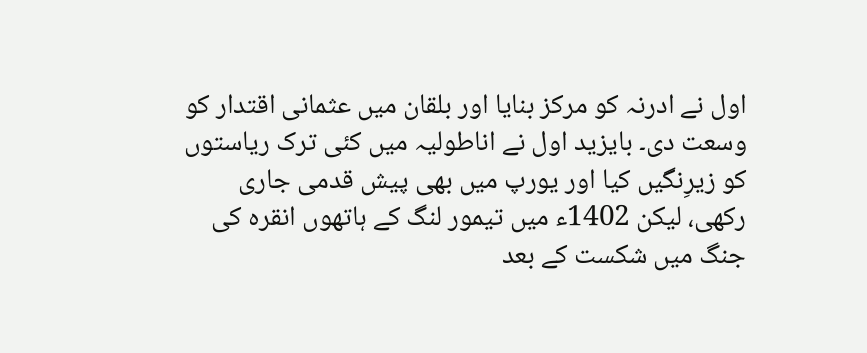اول نے ادرنہ کو مرکز بنایا اور بلقان میں عثمانی اقتدار کو وسعت دی۔ بایزید اول نے اناطولیہ میں کئی ترک ریاستوں کو زیرِنگیں کیا اور یورپ میں بھی پیش قدمی جاری رکھی، لیکن 1402ء میں تیمور لنگ کے ہاتھوں انقرہ کی جنگ میں شکست کے بعد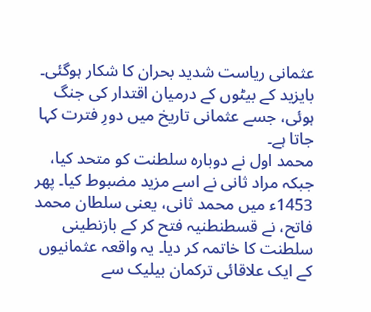عثمانی ریاست شدید بحران کا شکار ہوگئی۔ بایزید کے بیٹوں کے درمیان اقتدار کی جنگ ہوئی، جسے عثمانی تاریخ میں دورِ فترت کہا جاتا ہے۔
محمد اول نے دوبارہ سلطنت کو متحد کیا، جبکہ مراد ثانی نے اسے مزید مضبوط کیا۔ پھر 1453ء میں محمد ثانی، یعنی سلطان محمد فاتح، نے قسطنطنیہ فتح کر کے بازنطینی سلطنت کا خاتمہ کر دیا۔ یہ واقعہ عثمانیوں کے ایک علاقائی ترکمان بیلیک سے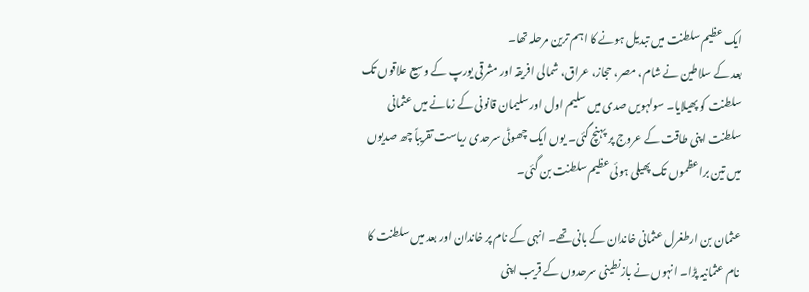ایک عظیم سلطنت میں تبدیل ہونے کا اہم ترین مرحلہ تھا۔
بعد کے سلاطین نے شام، مصر، حجاز، عراق، شمالی افریقہ اور مشرقی یورپ کے وسیع علاقوں تک سلطنت کو پھیلایا۔ سولہویں صدی میں سلیم اول اور سلیمان قانونی کے زمانے میں عثمانی سلطنت اپنی طاقت کے عروج پر پہنچ گئی۔ یوں ایک چھوٹی سرحدی ریاست تقریباً چھ صدیوں میں تین براعظموں تک پھیلی ہوئی عظیم سلطنت بن گئی۔

عثمان بن ارطغرل عثمانی خاندان کے بانی تھے۔ انہی کے نام پر خاندان اور بعد میں سلطنت کا نام عثمانیہ پڑا۔ انہوں نے بازنطینی سرحدوں کے قریب اپنی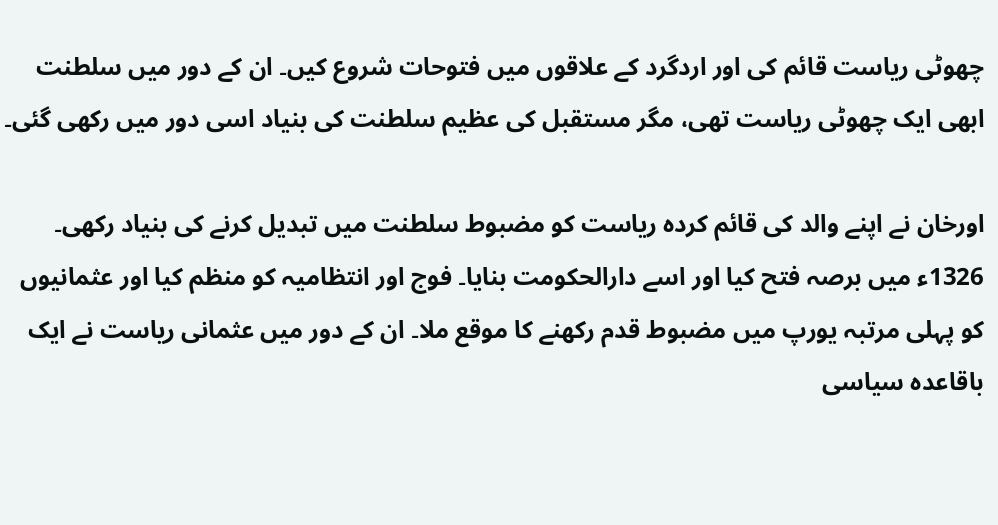چھوٹی ریاست قائم کی اور اردگرد کے علاقوں میں فتوحات شروع کیں۔ ان کے دور میں سلطنت ابھی ایک چھوٹی ریاست تھی، مگر مستقبل کی عظیم سلطنت کی بنیاد اسی دور میں رکھی گئی۔

اورخان نے اپنے والد کی قائم کردہ ریاست کو مضبوط سلطنت میں تبدیل کرنے کی بنیاد رکھی۔ 1326ء میں برصہ فتح کیا اور اسے دارالحکومت بنایا۔ فوج اور انتظامیہ کو منظم کیا اور عثمانیوں کو پہلی مرتبہ یورپ میں مضبوط قدم رکھنے کا موقع ملا۔ ان کے دور میں عثمانی ریاست نے ایک باقاعدہ سیاسی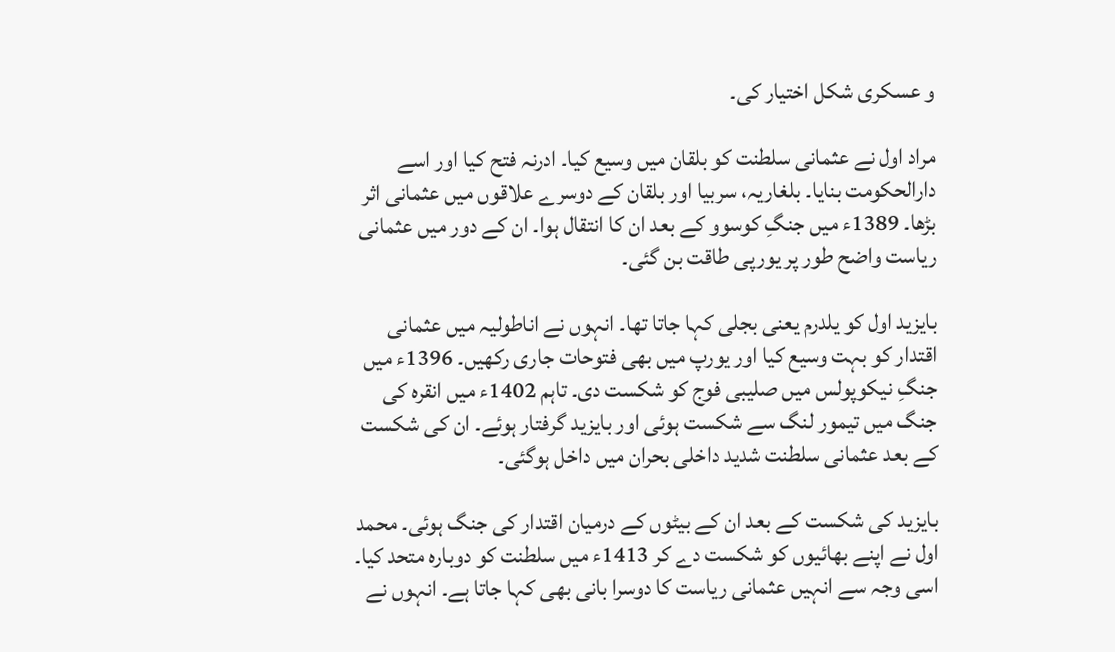و عسکری شکل اختیار کی۔

مراد اول نے عثمانی سلطنت کو بلقان میں وسیع کیا۔ ادرنہ فتح کیا اور اسے دارالحکومت بنایا۔ بلغاریہ، سربیا اور بلقان کے دوسرے علاقوں میں عثمانی اثر بڑھا۔ 1389ء میں جنگِ کوسوو کے بعد ان کا انتقال ہوا۔ ان کے دور میں عثمانی ریاست واضح طور پر یورپی طاقت بن گئی۔

بایزید اول کو یلدرم یعنی بجلی کہا جاتا تھا۔ انہوں نے اناطولیہ میں عثمانی اقتدار کو بہت وسیع کیا اور یورپ میں بھی فتوحات جاری رکھیں۔ 1396ء میں جنگِ نیکوپولس میں صلیبی فوج کو شکست دی۔ تاہم 1402ء میں انقرہ کی جنگ میں تیمور لنگ سے شکست ہوئی اور بایزید گرفتار ہوئے۔ ان کی شکست کے بعد عثمانی سلطنت شدید داخلی بحران میں داخل ہوگئی۔

بایزید کی شکست کے بعد ان کے بیٹوں کے درمیان اقتدار کی جنگ ہوئی۔ محمد اول نے اپنے بھائیوں کو شکست دے کر 1413ء میں سلطنت کو دوبارہ متحد کیا۔ اسی وجہ سے انہیں عثمانی ریاست کا دوسرا بانی بھی کہا جاتا ہے۔ انہوں نے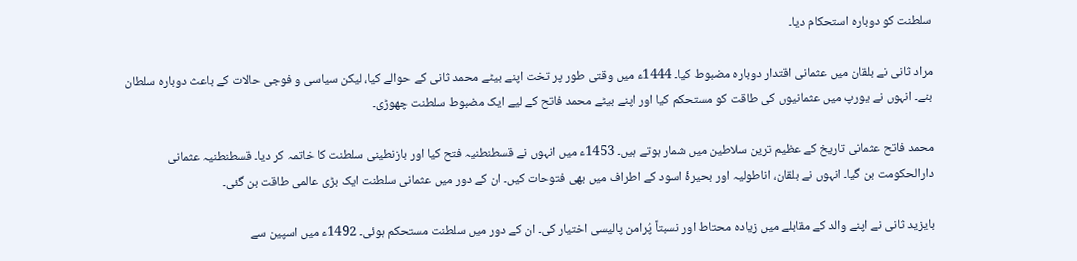سلطنت کو دوبارہ استحکام دیا۔

مراد ثانی نے بلقان میں عثمانی اقتدار دوبارہ مضبوط کیا۔ 1444ء میں وقتی طور پر تخت اپنے بیٹے محمد ثانی کے حوالے کیا، لیکن سیاسی و فوجی حالات کے باعث دوبارہ سلطان بنے۔ انہوں نے یورپ میں عثمانیوں کی طاقت کو مستحکم کیا اور اپنے بیٹے محمد فاتح کے لیے ایک مضبوط سلطنت چھوڑی۔

محمد فاتح عثمانی تاریخ کے عظیم ترین سلاطین میں شمار ہوتے ہیں۔ 1453ء میں انہوں نے قسطنطنیہ فتح کیا اور بازنطینی سلطنت کا خاتمہ کر دیا۔ قسطنطنیہ عثمانی دارالحکومت بن گیا۔ انہوں نے بلقان، اناطولیہ اور بحیرۂ اسود کے اطراف میں بھی فتوحات کیں۔ ان کے دور میں عثمانی سلطنت ایک بڑی عالمی طاقت بن گئی۔

بایزید ثانی نے اپنے والد کے مقابلے میں زیادہ محتاط اور نسبتاً پُرامن پالیسی اختیار کی۔ ان کے دور میں سلطنت مستحکم ہوئی۔ 1492ء میں اسپین سے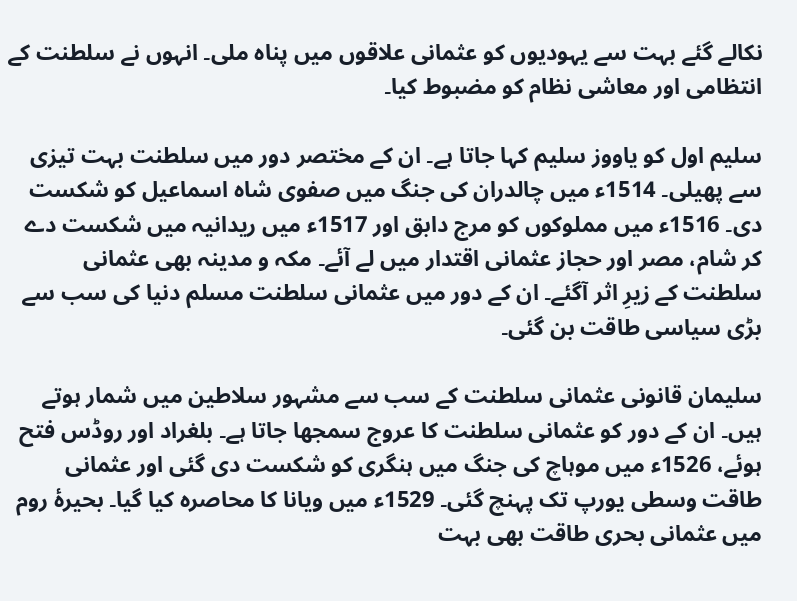نکالے گئے بہت سے یہودیوں کو عثمانی علاقوں میں پناہ ملی۔ انہوں نے سلطنت کے انتظامی اور معاشی نظام کو مضبوط کیا۔

سلیم اول کو یاووز سلیم کہا جاتا ہے۔ ان کے مختصر دور میں سلطنت بہت تیزی سے پھیلی۔ 1514ء میں چالدران کی جنگ میں صفوی شاہ اسماعیل کو شکست دی۔ 1516ء میں مملوکوں کو مرج دابق اور 1517ء میں ریدانیہ میں شکست دے کر شام، مصر اور حجاز عثمانی اقتدار میں لے آئے۔ مکہ و مدینہ بھی عثمانی سلطنت کے زیرِ اثر آگئے۔ ان کے دور میں عثمانی سلطنت مسلم دنیا کی سب سے بڑی سیاسی طاقت بن گئی۔

سلیمان قانونی عثمانی سلطنت کے سب سے مشہور سلاطین میں شمار ہوتے ہیں۔ ان کے دور کو عثمانی سلطنت کا عروج سمجھا جاتا ہے۔ بلغراد اور روڈس فتح ہوئے، 1526ء میں موہاچ کی جنگ میں ہنگری کو شکست دی گئی اور عثمانی طاقت وسطی یورپ تک پہنچ گئی۔ 1529ء میں ویانا کا محاصرہ کیا گیا۔ بحیرۂ روم میں عثمانی بحری طاقت بھی بہت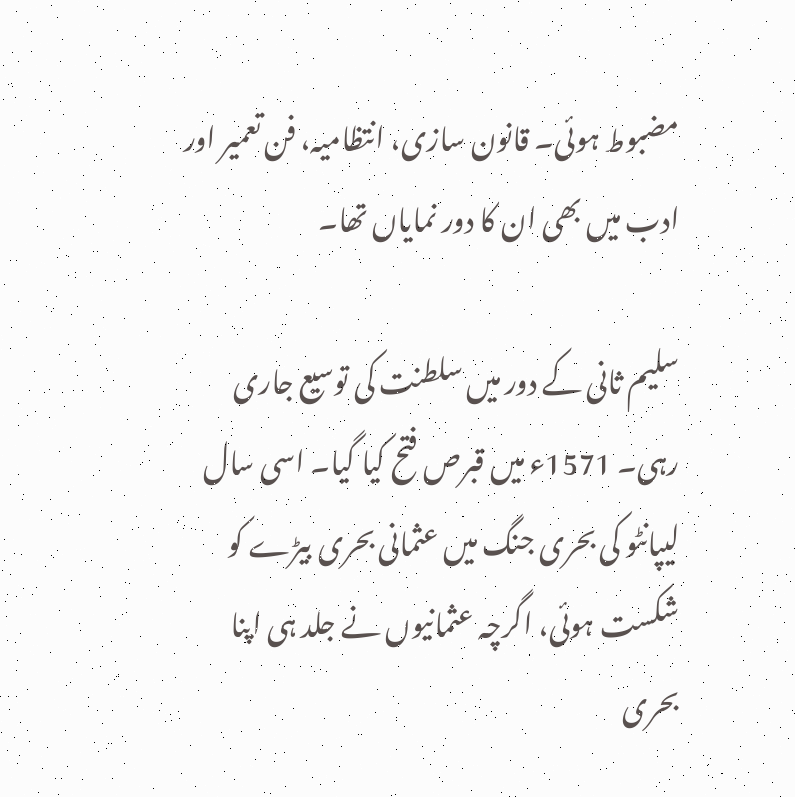مضبوط ہوئی۔ قانون سازی، انتظامیہ، فن تعمیر اور ادب میں بھی ان کا دور نمایاں تھا۔

سلیم ثانی کے دور میں سلطنت کی توسیع جاری رہی۔ 1571ء میں قبرص فتح کیا گیا۔ اسی سال لیپانٹو کی بحری جنگ میں عثمانی بحری بیڑے کو شکست ہوئی، اگرچہ عثمانیوں نے جلد ہی اپنا بحری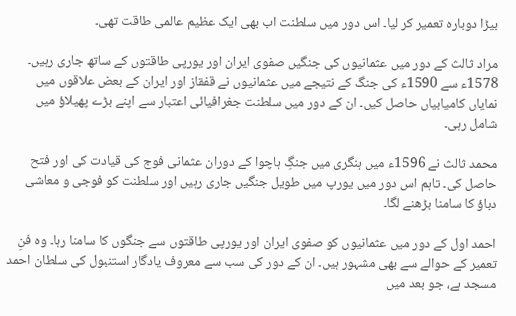بیڑا دوبارہ تعمیر کر لیا۔ اس دور میں سلطنت اب بھی ایک عظیم عالمی طاقت تھی۔

مراد ثالث کے دور میں عثمانیوں کی جنگیں صفوی ایران اور یورپی طاقتوں کے ساتھ جاری رہیں۔ 1578ء سے 1590ء کی جنگ کے نتیجے میں عثمانیوں نے قفقاز اور ایران کے بعض علاقوں میں نمایاں کامیابیاں حاصل کیں۔ ان کے دور میں سلطنت جغرافیائی اعتبار سے اپنے بڑے پھیلاؤ میں شامل رہی۔

محمد ثالث نے 1596ء میں ہنگری میں جنگِ ہاچوا کے دوران عثمانی فوج کی قیادت کی اور فتح حاصل کی۔ تاہم اس دور میں یورپ میں طویل جنگیں جاری رہیں اور سلطنت کو فوجی و معاشی دباؤ کا سامنا بڑھنے لگا۔

احمد اول کے دور میں عثمانیوں کو صفوی ایران اور یورپی طاقتوں سے جنگوں کا سامنا رہا۔ وہ فنِ تعمیر کے حوالے سے بھی مشہور ہیں۔ ان کے دور کی سب سے معروف یادگار استنبول کی سلطان احمد مسجد ہے، جو بعد میں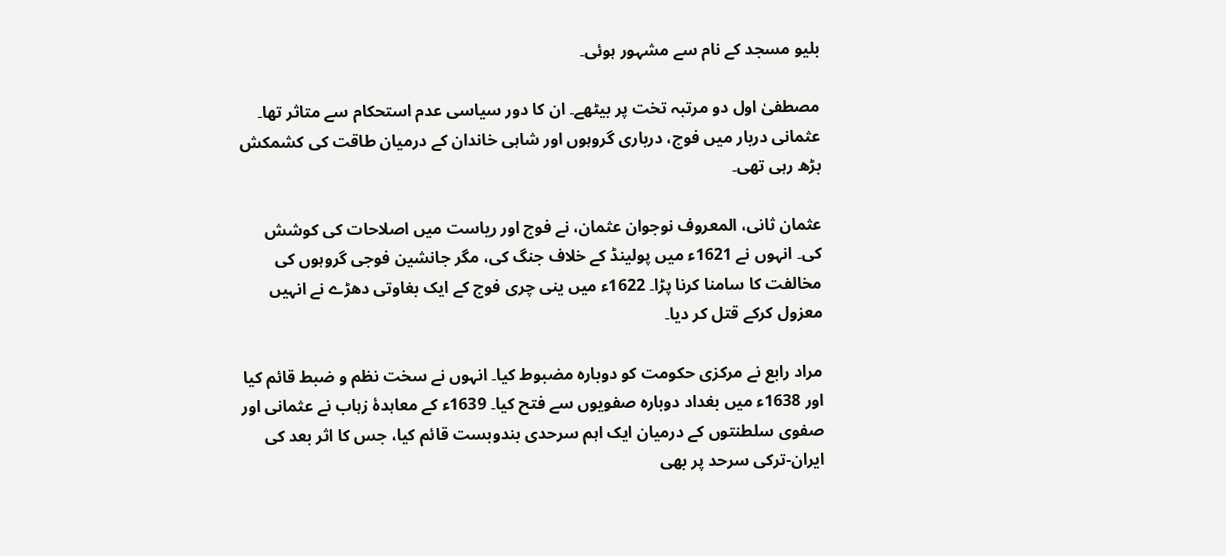بلیو مسجد کے نام سے مشہور ہوئی۔

مصطفیٰ اول دو مرتبہ تخت پر بیٹھے۔ ان کا دور سیاسی عدم استحکام سے متاثر تھا۔ عثمانی دربار میں فوج، درباری گروہوں اور شاہی خاندان کے درمیان طاقت کی کشمکش بڑھ رہی تھی۔

عثمان ثانی، المعروف نوجوان عثمان، نے فوج اور ریاست میں اصلاحات کی کوشش کی۔ انہوں نے 1621ء میں پولینڈ کے خلاف جنگ کی، مگر جانشین فوجی گروہوں کی مخالفت کا سامنا کرنا پڑا۔ 1622ء میں ینی چری فوج کے ایک بغاوتی دھڑے نے انہیں معزول کرکے قتل کر دیا۔

مراد رابع نے مرکزی حکومت کو دوبارہ مضبوط کیا۔ انہوں نے سخت نظم و ضبط قائم کیا اور 1638ء میں بغداد دوبارہ صفویوں سے فتح کیا۔ 1639ء کے معاہدۂ زہاب نے عثمانی اور صفوی سلطنتوں کے درمیان ایک اہم سرحدی بندوبست قائم کیا، جس کا اثر بعد کی ایران-ترکی سرحد پر بھی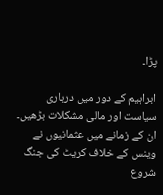پڑا۔

ابراہیم کے دور میں درباری سیاست اور مالی مشکلات بڑھیں۔ ان کے زمانے میں عثمانیوں نے وینس کے خلاف کریٹ کی جنگ شروع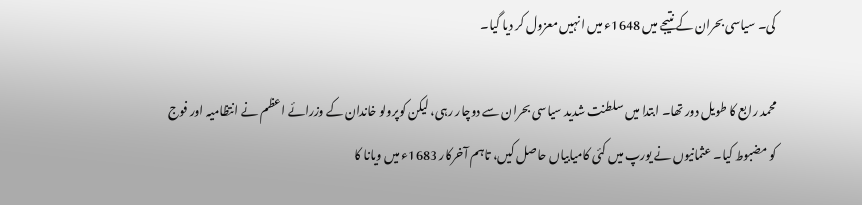کی۔ سیاسی بحران کے نتیجے میں 1648ء میں انہیں معزول کر دیا گیا۔

محمد رابع کا طویل دور تھا۔ ابتدا میں سلطنت شدید سیاسی بحران سے دوچار رہی، لیکن کوپرولو خاندان کے وزرائے اعظم نے انتظامیہ اور فوج کو مضبوط کیا۔ عثمانیوں نے یورپ میں کئی کامیابیاں حاصل کیں، تاہم آخرکار 1683ء میں ویانا کا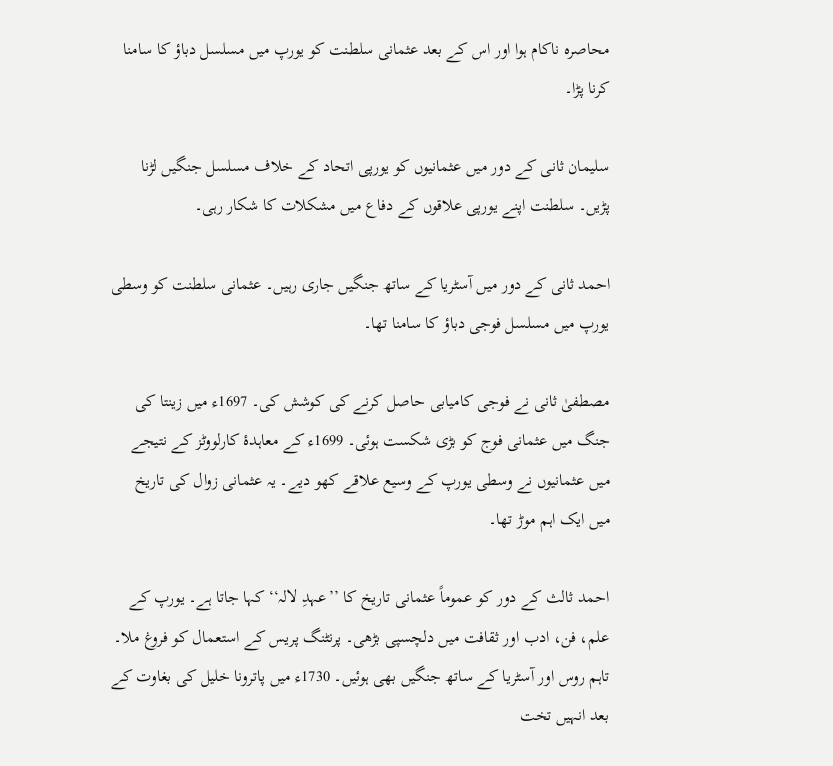محاصرہ ناکام ہوا اور اس کے بعد عثمانی سلطنت کو یورپ میں مسلسل دباؤ کا سامنا کرنا پڑا۔

سلیمان ثانی کے دور میں عثمانیوں کو یورپی اتحاد کے خلاف مسلسل جنگیں لڑنا پڑیں۔ سلطنت اپنے یورپی علاقوں کے دفاع میں مشکلات کا شکار رہی۔

احمد ثانی کے دور میں آسٹریا کے ساتھ جنگیں جاری رہیں۔ عثمانی سلطنت کو وسطی یورپ میں مسلسل فوجی دباؤ کا سامنا تھا۔

مصطفیٰ ثانی نے فوجی کامیابی حاصل کرنے کی کوشش کی۔ 1697ء میں زینتا کی جنگ میں عثمانی فوج کو بڑی شکست ہوئی۔ 1699ء کے معاہدۂ کارلووٹز کے نتیجے میں عثمانیوں نے وسطی یورپ کے وسیع علاقے کھو دیے۔ یہ عثمانی زوال کی تاریخ میں ایک اہم موڑ تھا۔

احمد ثالث کے دور کو عموماً عثمانی تاریخ کا ’’عہدِ لالہ‘‘ کہا جاتا ہے۔ یورپ کے علم، فن، ادب اور ثقافت میں دلچسپی بڑھی۔ پرنٹنگ پریس کے استعمال کو فروغ ملا۔ تاہم روس اور آسٹریا کے ساتھ جنگیں بھی ہوئیں۔ 1730ء میں پاترونا خلیل کی بغاوت کے بعد انہیں تخت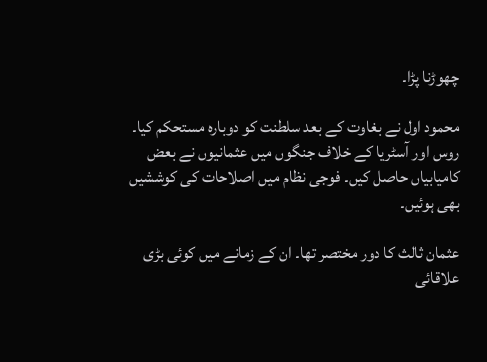چھوڑنا پڑا۔

محمود اول نے بغاوت کے بعد سلطنت کو دوبارہ مستحکم کیا۔ روس اور آسٹریا کے خلاف جنگوں میں عثمانیوں نے بعض کامیابیاں حاصل کیں۔ فوجی نظام میں اصلاحات کی کوششیں بھی ہوئیں۔

عثمان ثالث کا دور مختصر تھا۔ ان کے زمانے میں کوئی بڑی علاقائی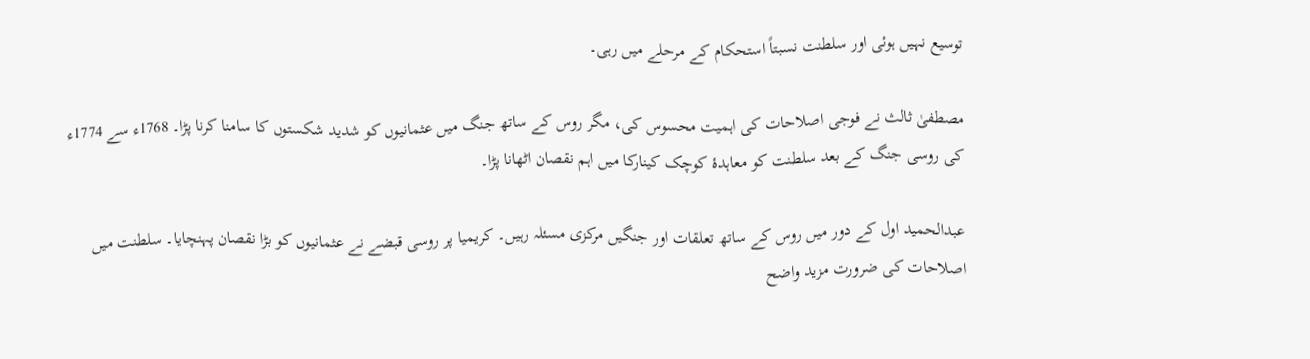توسیع نہیں ہوئی اور سلطنت نسبتاً استحکام کے مرحلے میں رہی۔

مصطفیٰ ثالث نے فوجی اصلاحات کی اہمیت محسوس کی، مگر روس کے ساتھ جنگ میں عثمانیوں کو شدید شکستوں کا سامنا کرنا پڑا۔ 1768ء سے 1774ء کی روسی جنگ کے بعد سلطنت کو معاہدۂ کوچک کینارکا میں اہم نقصان اٹھانا پڑا۔

عبدالحمید اول کے دور میں روس کے ساتھ تعلقات اور جنگیں مرکزی مسئلہ رہیں۔ کریمیا پر روسی قبضے نے عثمانیوں کو بڑا نقصان پہنچایا۔ سلطنت میں اصلاحات کی ضرورت مزید واضح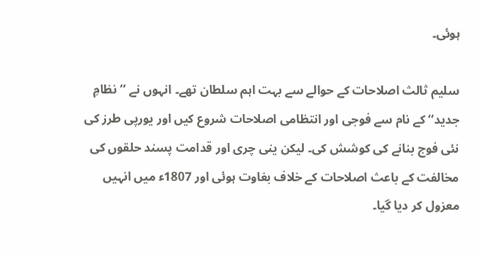ہوئی۔

سلیم ثالث اصلاحات کے حوالے سے بہت اہم سلطان تھے۔ انہوں نے ’’نظامِ جدید‘‘ کے نام سے فوجی اور انتظامی اصلاحات شروع کیں اور یورپی طرز کی نئی فوج بنانے کی کوشش کی۔ لیکن ینی چری اور قدامت پسند حلقوں کی مخالفت کے باعث اصلاحات کے خلاف بغاوت ہوئی اور 1807ء میں انہیں معزول کر دیا گیا۔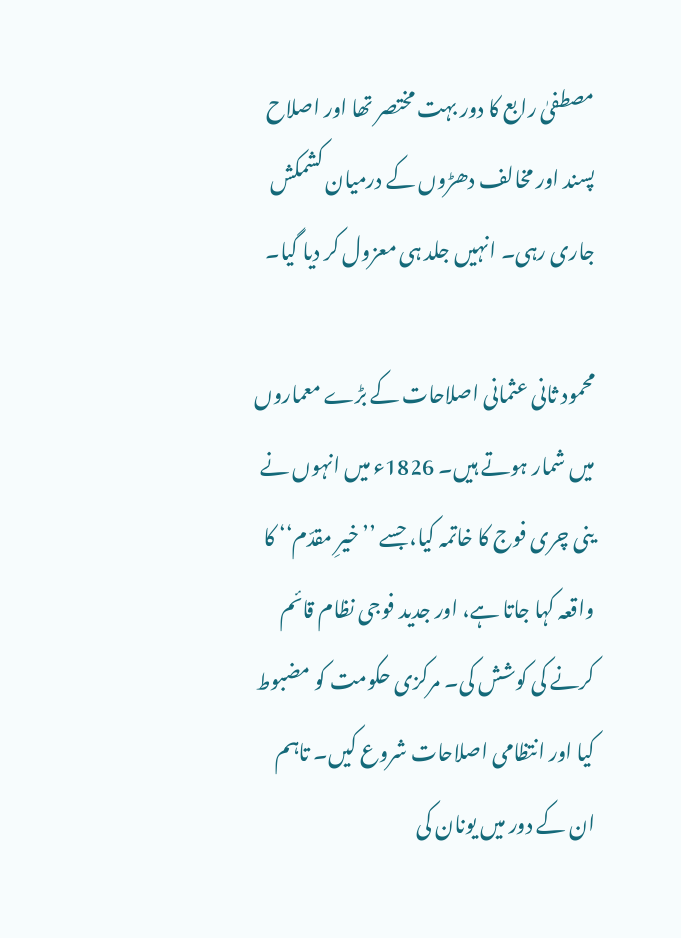مصطفیٰ رابع کا دور بہت مختصر تھا اور اصلاح پسند اور مخالف دھڑوں کے درمیان کشمکش جاری رہی۔ انہیں جلد ہی معزول کر دیا گیا۔

محمود ثانی عثمانی اصلاحات کے بڑے معماروں میں شمار ہوتے ہیں۔ 1826ء میں انہوں نے ینی چری فوج کا خاتمہ کیا، جسے ’’خیرِ مقدّم‘‘ کا واقعہ کہا جاتا ہے، اور جدید فوجی نظام قائم کرنے کی کوشش کی۔ مرکزی حکومت کو مضبوط کیا اور انتظامی اصلاحات شروع کیں۔ تاہم ان کے دور میں یونان کی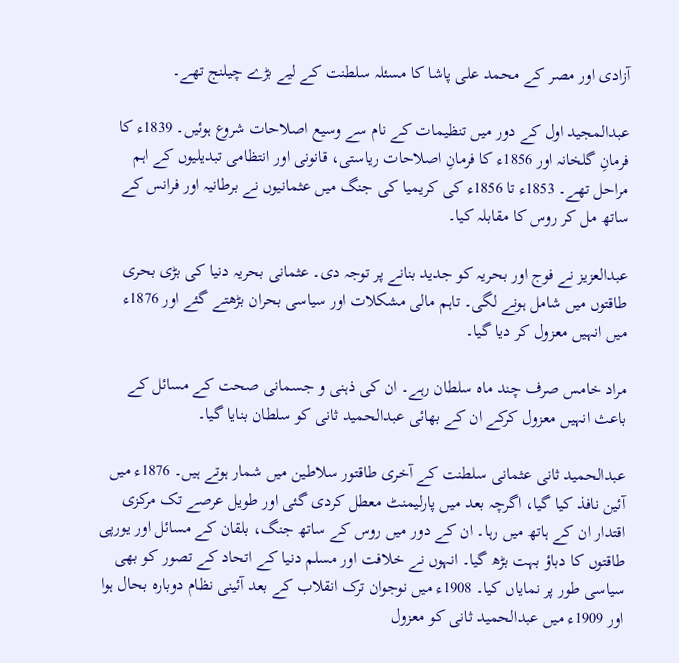آزادی اور مصر کے محمد علی پاشا کا مسئلہ سلطنت کے لیے بڑے چیلنج تھے۔

عبدالمجید اول کے دور میں تنظیمات کے نام سے وسیع اصلاحات شروع ہوئیں۔ 1839ء کا فرمانِ گلخانہ اور 1856ء کا فرمانِ اصلاحات ریاستی، قانونی اور انتظامی تبدیلیوں کے اہم مراحل تھے۔ 1853ء تا 1856ء کی کریمیا کی جنگ میں عثمانیوں نے برطانیہ اور فرانس کے ساتھ مل کر روس کا مقابلہ کیا۔

عبدالعزیز نے فوج اور بحریہ کو جدید بنانے پر توجہ دی۔ عثمانی بحریہ دنیا کی بڑی بحری طاقتوں میں شامل ہونے لگی۔ تاہم مالی مشکلات اور سیاسی بحران بڑھتے گئے اور 1876ء میں انہیں معزول کر دیا گیا۔

مراد خامس صرف چند ماہ سلطان رہے۔ ان کی ذہنی و جسمانی صحت کے مسائل کے باعث انہیں معزول کرکے ان کے بھائی عبدالحمید ثانی کو سلطان بنایا گیا۔

عبدالحمید ثانی عثمانی سلطنت کے آخری طاقتور سلاطین میں شمار ہوتے ہیں۔ 1876ء میں آئین نافذ کیا گیا، اگرچہ بعد میں پارلیمنٹ معطل کردی گئی اور طویل عرصے تک مرکزی اقتدار ان کے ہاتھ میں رہا۔ ان کے دور میں روس کے ساتھ جنگ، بلقان کے مسائل اور یورپی طاقتوں کا دباؤ بہت بڑھ گیا۔ انہوں نے خلافت اور مسلم دنیا کے اتحاد کے تصور کو بھی سیاسی طور پر نمایاں کیا۔ 1908ء میں نوجوان ترک انقلاب کے بعد آئینی نظام دوبارہ بحال ہوا اور 1909ء میں عبدالحمید ثانی کو معزول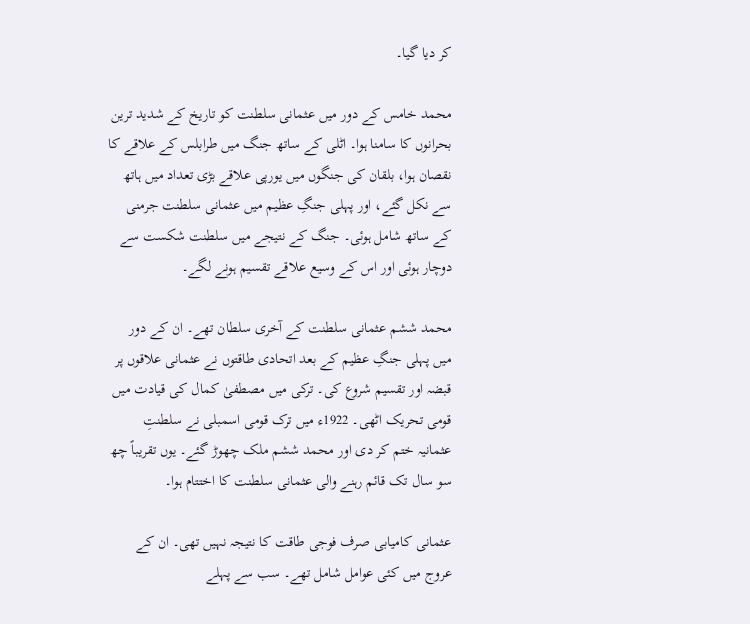کر دیا گیا۔

محمد خامس کے دور میں عثمانی سلطنت کو تاریخ کے شدید ترین بحرانوں کا سامنا ہوا۔ اٹلی کے ساتھ جنگ میں طرابلس کے علاقے کا نقصان ہوا، بلقان کی جنگوں میں یورپی علاقے بڑی تعداد میں ہاتھ سے نکل گئے، اور پہلی جنگِ عظیم میں عثمانی سلطنت جرمنی کے ساتھ شامل ہوئی۔ جنگ کے نتیجے میں سلطنت شکست سے دوچار ہوئی اور اس کے وسیع علاقے تقسیم ہونے لگے۔

محمد ششم عثمانی سلطنت کے آخری سلطان تھے۔ ان کے دور میں پہلی جنگِ عظیم کے بعد اتحادی طاقتوں نے عثمانی علاقوں پر قبضہ اور تقسیم شروع کی۔ ترکی میں مصطفیٰ کمال کی قیادت میں قومی تحریک اٹھی۔ 1922ء میں ترک قومی اسمبلی نے سلطنتِ عثمانیہ ختم کر دی اور محمد ششم ملک چھوڑ گئے۔ یوں تقریباً چھ سو سال تک قائم رہنے والی عثمانی سلطنت کا اختتام ہوا۔

عثمانی کامیابی صرف فوجی طاقت کا نتیجہ نہیں تھی۔ ان کے عروج میں کئی عوامل شامل تھے۔ سب سے پہلے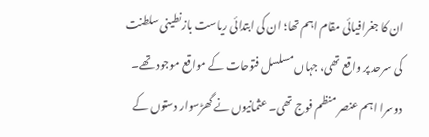ان کا جغرافیائی مقام اہم تھا؛ ان کی ابتدائی ریاست بازنطینی سلطنت کی سرحد پر واقع تھی، جہاں مسلسل فتوحات کے مواقع موجود تھے۔ دوسرا اہم عنصر منظم فوج تھی۔ عثمانیوں نے گھڑسوار دستوں کے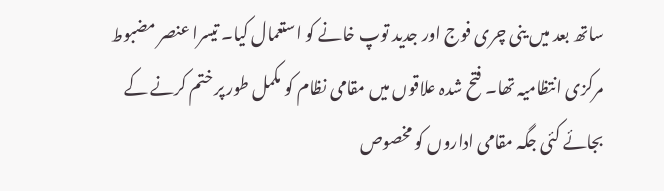ساتھ بعد میں ینی چری فوج اور جدید توپ خانے کو استعمال کیا۔ تیسرا عنصر مضبوط مرکزی انتظامیہ تھا۔ فتح شدہ علاقوں میں مقامی نظام کو مکمل طور پر ختم کرنے کے بجائے کئی جگہ مقامی اداروں کو مخصوص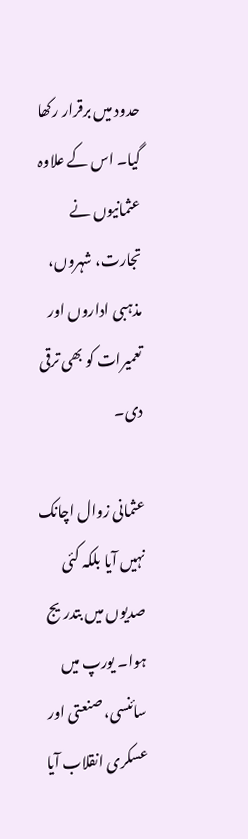حدود میں برقرار رکھا گیا۔ اس کے علاوہ عثمانیوں نے تجارت، شہروں، مذہبی اداروں اور تعمیرات کو بھی ترقی دی۔

عثمانی زوال اچانک نہیں آیا بلکہ کئی صدیوں میں بتدریج ہوا۔ یورپ میں سائنسی، صنعتی اور عسکری انقلاب آیا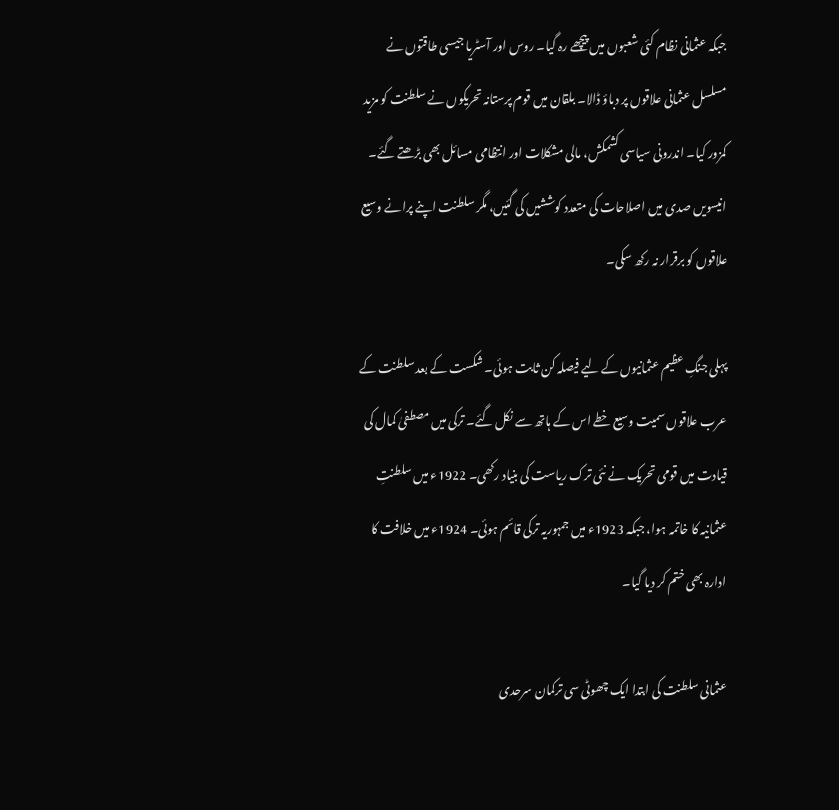جبکہ عثمانی نظام کئی شعبوں میں پیچھے رہ گیا۔ روس اور آسٹریا جیسی طاقتوں نے مسلسل عثمانی علاقوں پر دباؤ ڈالا۔ بلقان میں قوم پرستانہ تحریکوں نے سلطنت کو مزید کمزور کیا۔ اندرونی سیاسی کشمکش، مالی مشکلات اور انتظامی مسائل بھی بڑھتے گئے۔ انیسویں صدی میں اصلاحات کی متعدد کوششیں کی گئیں، مگر سلطنت اپنے پرانے وسیع علاقوں کو برقرار نہ رکھ سکی۔

پہلی جنگِ عظیم عثمانیوں کے لیے فیصلہ کن ثابت ہوئی۔ شکست کے بعد سلطنت کے عرب علاقوں سمیت وسیع خطے اس کے ہاتھ سے نکل گئے۔ ترکی میں مصطفیٰ کمال کی قیادت میں قومی تحریک نے نئی ترک ریاست کی بنیاد رکھی۔ 1922ء میں سلطنتِ عثمانیہ کا خاتمہ ہوا، جبکہ 1923ء میں جمہوریہ ترکی قائم ہوئی۔ 1924ء میں خلافت کا ادارہ بھی ختم کر دیا گیا۔

عثمانی سلطنت کی ابتدا ایک چھوٹی سی ترکمان سرحدی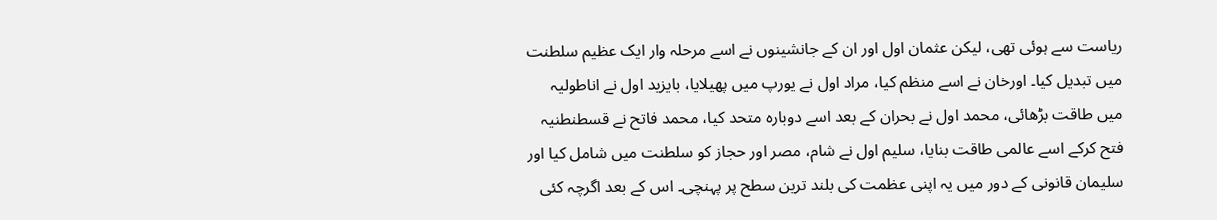ریاست سے ہوئی تھی، لیکن عثمان اول اور ان کے جانشینوں نے اسے مرحلہ وار ایک عظیم سلطنت میں تبدیل کیا۔ اورخان نے اسے منظم کیا، مراد اول نے یورپ میں پھیلایا، بایزید اول نے اناطولیہ میں طاقت بڑھائی، محمد اول نے بحران کے بعد اسے دوبارہ متحد کیا، محمد فاتح نے قسطنطنیہ فتح کرکے اسے عالمی طاقت بنایا، سلیم اول نے شام، مصر اور حجاز کو سلطنت میں شامل کیا اور سلیمان قانونی کے دور میں یہ اپنی عظمت کی بلند ترین سطح پر پہنچی۔ اس کے بعد اگرچہ کئی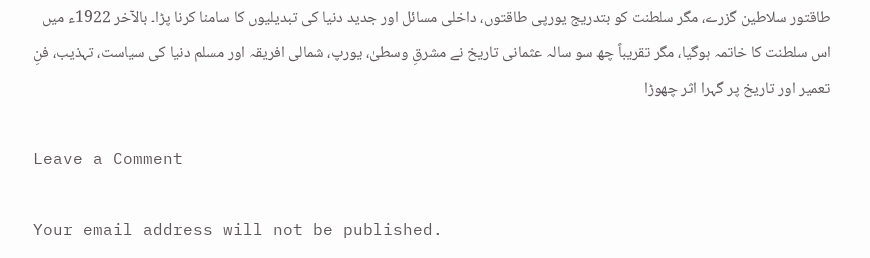طاقتور سلاطین گزرے، مگر سلطنت کو بتدریج یورپی طاقتوں، داخلی مسائل اور جدید دنیا کی تبدیلیوں کا سامنا کرنا پڑا۔ بالآخر 1922ء میں اس سلطنت کا خاتمہ ہوگیا، مگر تقریباً چھ سو سالہ عثمانی تاریخ نے مشرقِ وسطیٰ، یورپ، شمالی افریقہ اور مسلم دنیا کی سیاست، تہذیب، فنِ تعمیر اور تاریخ پر گہرا اثر چھوڑا

Leave a Comment

Your email address will not be published.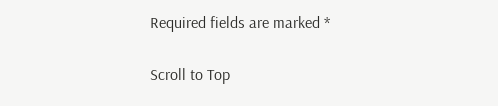Required fields are marked *

Scroll to Top